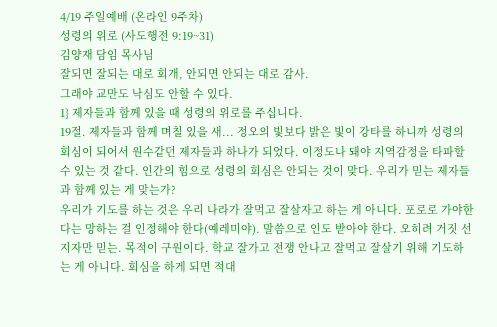4/19 주일예배 (온라인 9주차)
성령의 위로 (사도행전 9:19~31)
김양재 담임 목사님
잘되면 잘되는 대로 회개, 안되면 안되는 대로 감사.
그래야 교만도 낙심도 안할 수 있다.
1} 제자들과 함께 있을 때 성령의 위로를 주십니다.
19절. 제자들과 함께 며칠 있을 새... 정오의 빛보다 밝은 빛이 강타를 하니까 성령의 회심이 되어서 원수같던 제자들과 하나가 되었다. 이정도나 돼야 지역감정을 타파할 수 있는 것 같다. 인간의 힘으로 성령의 회심은 안되는 것이 맞다. 우리가 믿는 제자들과 함께 있는 게 맞는가?
우리가 기도를 하는 것은 우리 나라가 잘먹고 잘살자고 하는 게 아니다. 포로로 가야한다는 망하는 걸 인정해야 한다(예레미야). 말씀으로 인도 받아야 한다. 오히려 거짓 선지자만 믿는. 목적이 구원이다. 학교 잘가고 전쟁 안나고 잘먹고 잘살기 위해 기도하는 게 아니다. 회심을 하게 되면 적대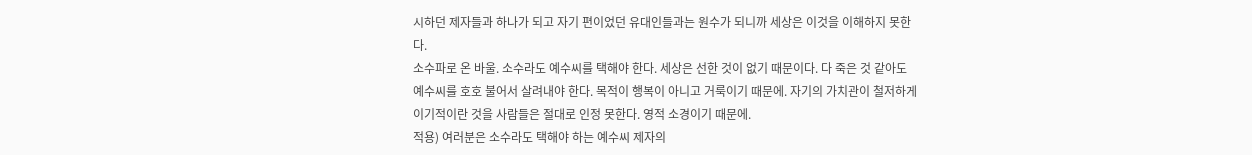시하던 제자들과 하나가 되고 자기 편이었던 유대인들과는 원수가 되니까 세상은 이것을 이해하지 못한다.
소수파로 온 바울. 소수라도 예수씨를 택해야 한다. 세상은 선한 것이 없기 때문이다. 다 죽은 것 같아도 예수씨를 호호 불어서 살려내야 한다. 목적이 행복이 아니고 거룩이기 때문에. 자기의 가치관이 철저하게 이기적이란 것을 사람들은 절대로 인정 못한다. 영적 소경이기 때문에.
적용) 여러분은 소수라도 택해야 하는 예수씨 제자의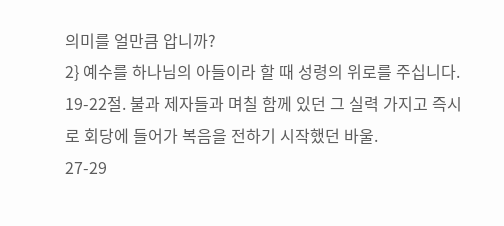의미를 얼만큼 압니까?
2} 예수를 하나님의 아들이라 할 때 성령의 위로를 주십니다.
19-22절. 불과 제자들과 며칠 함께 있던 그 실력 가지고 즉시로 회당에 들어가 복음을 전하기 시작했던 바울.
27-29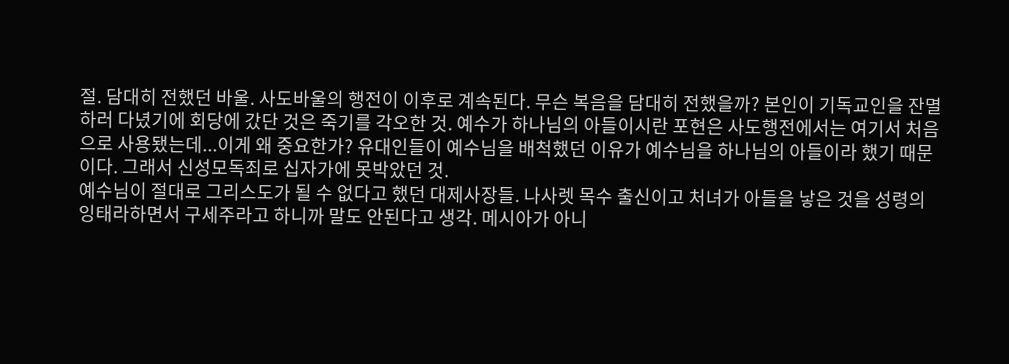절. 담대히 전했던 바울. 사도바울의 행전이 이후로 계속된다. 무슨 복음을 담대히 전했을까? 본인이 기독교인을 잔멸하러 다녔기에 회당에 갔단 것은 죽기를 각오한 것. 예수가 하나님의 아들이시란 포현은 사도행전에서는 여기서 처음으로 사용됐는데...이게 왜 중요한가? 유대인들이 예수님을 배척했던 이유가 예수님을 하나님의 아들이라 했기 때문이다. 그래서 신성모독죄로 십자가에 못박았던 것.
예수님이 절대로 그리스도가 될 수 없다고 했던 대제사장들. 나사렛 목수 출신이고 처녀가 아들을 낳은 것을 성령의 잉태라하면서 구세주라고 하니까 말도 안된다고 생각. 메시아가 아니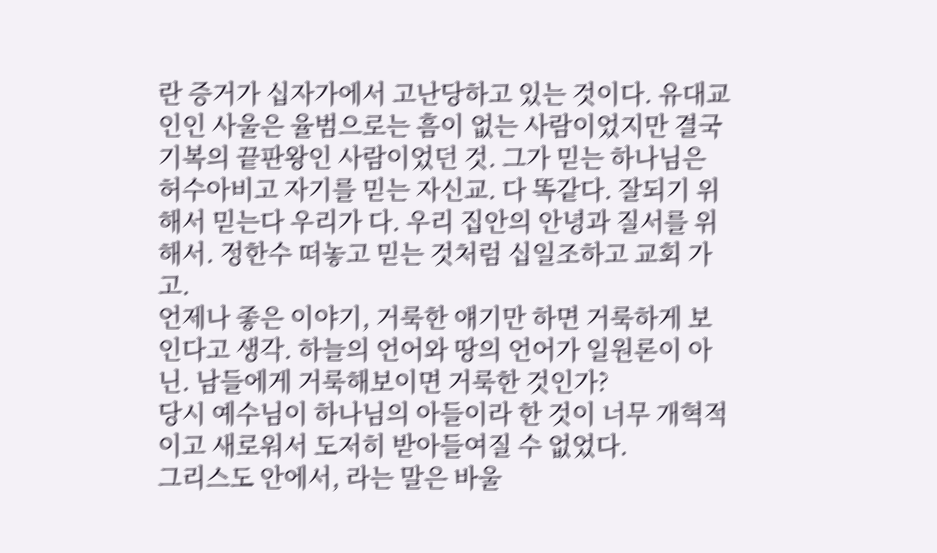란 증거가 십자가에서 고난당하고 있는 것이다. 유대교인인 사울은 율범으로는 흠이 없는 사람이었지만 결국 기복의 끝판왕인 사람이었던 것. 그가 믿는 하나님은 허수아비고 자기를 믿는 자신교. 다 똑같다. 잘되기 위해서 믿는다 우리가 다. 우리 집안의 안녕과 질서를 위해서. 정한수 떠놓고 믿는 것처럼 십일조하고 교회 가고.
언제나 좋은 이야기, 거룩한 얘기만 하면 거룩하게 보인다고 생각. 하늘의 언어와 땅의 언어가 일원론이 아닌. 남들에게 거룩해보이면 거룩한 것인가?
당시 예수님이 하나님의 아들이라 한 것이 너무 개혁적이고 새로워서 도저히 받아들여질 수 없었다.
그리스도 안에서, 라는 말은 바울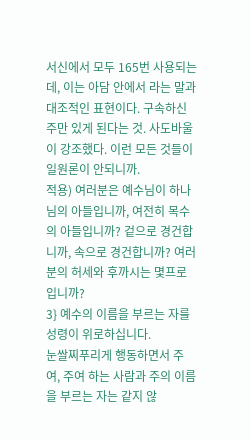서신에서 모두 165번 사용되는데, 이는 아담 안에서 라는 말과 대조적인 표현이다. 구속하신 주만 있게 된다는 것. 사도바울이 강조했다. 이런 모든 것들이 일원론이 안되니까.
적용) 여러분은 예수님이 하나님의 아들입니까, 여전히 목수의 아들입니까? 겉으로 경건합니까, 속으로 경건합니까? 여러분의 허세와 후까시는 몇프로입니까?
3} 예수의 이름을 부르는 자를 성령이 위로하십니다.
눈쌀찌푸리게 행동하면서 주여, 주여 하는 사람과 주의 이름을 부르는 자는 같지 않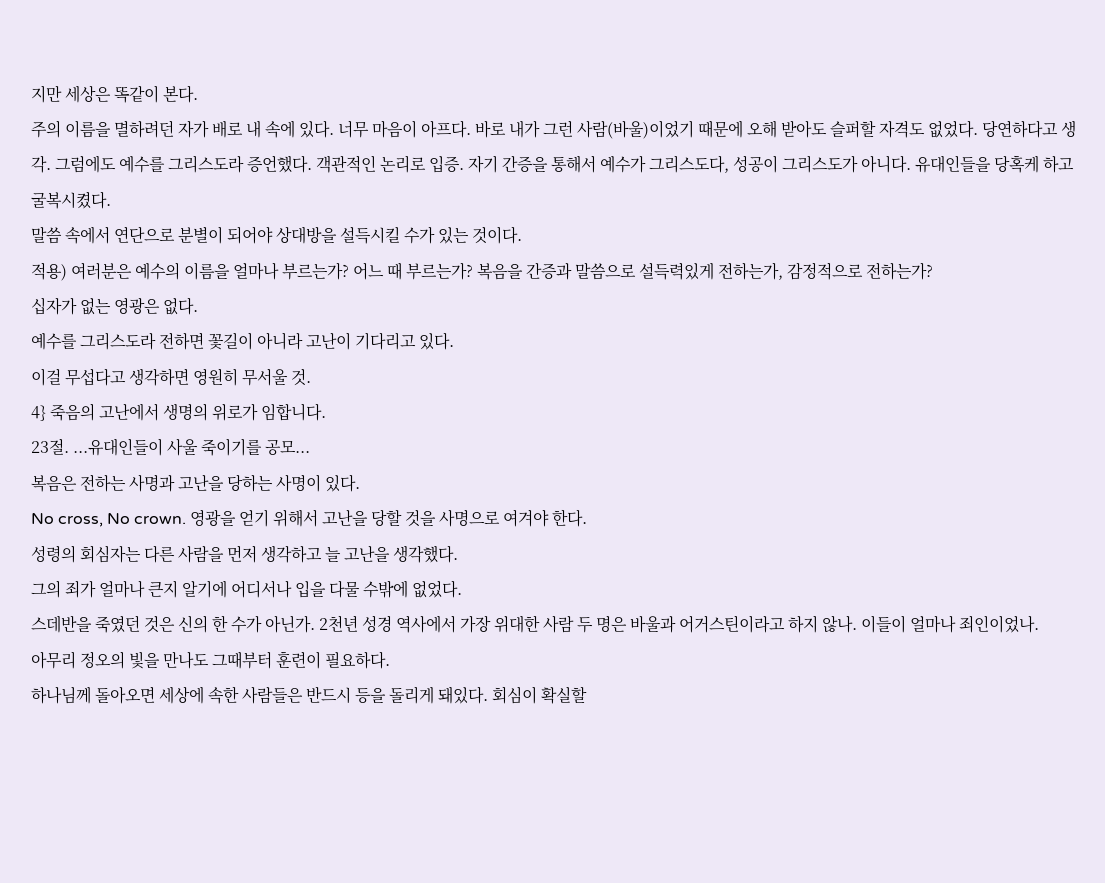지만 세상은 똑같이 본다.
주의 이름을 멸하려던 자가 배로 내 속에 있다. 너무 마음이 아프다. 바로 내가 그런 사람(바울)이었기 때문에 오해 받아도 슬퍼할 자격도 없었다. 당연하다고 생각. 그럼에도 예수를 그리스도라 증언했다. 객관적인 논리로 입증. 자기 간증을 통해서 예수가 그리스도다, 성공이 그리스도가 아니다. 유대인들을 당혹케 하고 굴복시켰다.
말씀 속에서 연단으로 분별이 되어야 상대방을 설득시킬 수가 있는 것이다.
적용) 여러분은 예수의 이름을 얼마나 부르는가? 어느 때 부르는가? 복음을 간증과 말씀으로 설득력있게 전하는가, 감정적으로 전하는가?
십자가 없는 영광은 없다.
예수를 그리스도라 전하면 꽃길이 아니라 고난이 기다리고 있다.
이걸 무섭다고 생각하면 영원히 무서울 것.
4} 죽음의 고난에서 생명의 위로가 임합니다.
23절. ...유대인들이 사울 죽이기를 공모...
복음은 전하는 사명과 고난을 당하는 사명이 있다.
No cross, No crown. 영광을 얻기 위해서 고난을 당할 것을 사명으로 여겨야 한다.
성령의 회심자는 다른 사람을 먼저 생각하고 늘 고난을 생각했다.
그의 죄가 얼마나 큰지 알기에 어디서나 입을 다물 수밖에 없었다.
스데반을 죽였던 것은 신의 한 수가 아닌가. 2천년 성경 역사에서 가장 위대한 사람 두 명은 바울과 어거스틴이라고 하지 않나. 이들이 얼마나 죄인이었나.
아무리 정오의 빛을 만나도 그때부터 훈련이 필요하다.
하나님께 돌아오면 세상에 속한 사람들은 반드시 등을 돌리게 돼있다. 회심이 확실할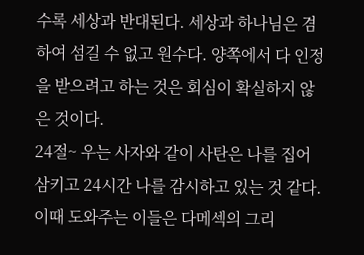수록 세상과 반대된다. 세상과 하나님은 겸하여 섬길 수 없고 원수다. 양쪽에서 다 인정을 받으려고 하는 것은 회심이 확실하지 않은 것이다.
24절~ 우는 사자와 같이 사탄은 나를 집어 삼키고 24시간 나를 감시하고 있는 것 같다. 이때 도와주는 이들은 다메섹의 그리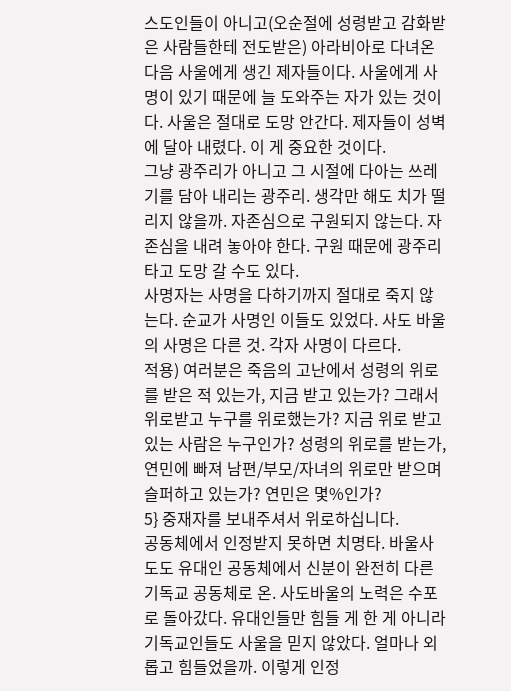스도인들이 아니고(오순절에 성령받고 감화받은 사람들한테 전도받은) 아라비아로 다녀온 다음 사울에게 생긴 제자들이다. 사울에게 사명이 있기 때문에 늘 도와주는 자가 있는 것이다. 사울은 절대로 도망 안간다. 제자들이 성벽에 달아 내렸다. 이 게 중요한 것이다.
그냥 광주리가 아니고 그 시절에 다아는 쓰레기를 담아 내리는 광주리. 생각만 해도 치가 떨리지 않을까. 자존심으로 구원되지 않는다. 자존심을 내려 놓아야 한다. 구원 때문에 광주리 타고 도망 갈 수도 있다.
사명자는 사명을 다하기까지 절대로 죽지 않는다. 순교가 사명인 이들도 있었다. 사도 바울의 사명은 다른 것. 각자 사명이 다르다.
적용) 여러분은 죽음의 고난에서 성령의 위로를 받은 적 있는가, 지금 받고 있는가? 그래서 위로받고 누구를 위로했는가? 지금 위로 받고 있는 사람은 누구인가? 성령의 위로를 받는가, 연민에 빠져 남편/부모/자녀의 위로만 받으며 슬퍼하고 있는가? 연민은 몇%인가?
5} 중재자를 보내주셔서 위로하십니다.
공동체에서 인정받지 못하면 치명타. 바울사도도 유대인 공동체에서 신분이 완전히 다른 기독교 공동체로 온. 사도바울의 노력은 수포로 돌아갔다. 유대인들만 힘들 게 한 게 아니라 기독교인들도 사울을 믿지 않았다. 얼마나 외롭고 힘들었을까. 이렇게 인정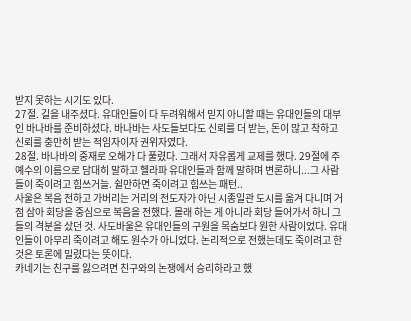받지 못하는 시기도 있다.
27절. 길을 내주셨다. 유대인들이 다 두려워해서 믿지 아니할 때는 유대인들의 대부인 바나바를 준비하셨다. 바나바는 사도들보다도 신뢰를 더 받는, 돈이 많고 착하고 신뢰를 충만히 받는 적임자이자 권위자였다.
28절. 바나바의 중재로 오해가 다 풀렸다. 그래서 자유롭게 교제를 했다. 29절에 주 예수의 이름으로 담대히 말하고 헬라파 유대인들과 함께 말하며 변론하니...그 사람들이 죽이려고 힘쓰거늘. 쉴만하면 죽이려고 힘쓰는 패턴..
사울은 복음 전하고 가버리는 거리의 전도자가 아닌 시종일관 도시를 옮겨 다니며 거점 삼아 회당을 중심으로 복음을 전했다. 몰래 하는 게 아니라 회당 들어가서 하니 그들의 격분을 샀던 것. 사도바울은 유대인들의 구원을 목숨보다 원한 사람이었다. 유대인들이 아무리 죽이려고 해도 원수가 아니었다. 논리적으로 전했는데도 죽이려고 한 것은 토론에 밀렸다는 뜻이다.
카네기는 친구를 잃으려면 친구와의 논쟁에서 승리하라고 했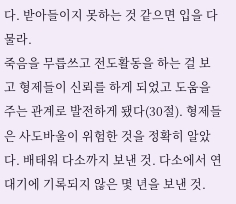다. 받아들이지 못하는 것 같으면 입을 다물라.
죽음을 무릅쓰고 전도활동을 하는 걸 보고 형제들이 신뢰를 하게 되었고 도움을 주는 관계로 발전하게 됐다(30절). 형제들은 사도바울이 위험한 것을 정확히 알았다. 배태워 다소까지 보낸 것. 다소에서 연대기에 기록되지 않은 몇 년을 보낸 것.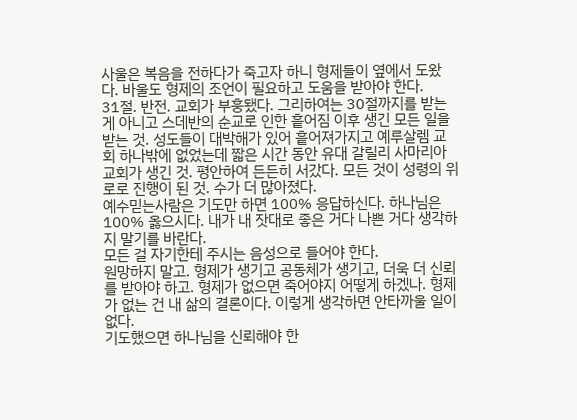사울은 복음을 전하다가 죽고자 하니 형제들이 옆에서 도왔다. 바울도 형제의 조언이 필요하고 도움을 받아야 한다.
31절. 반전. 교회가 부훙됐다. 그리하여는 30절까지를 받는 게 아니고 스데반의 순교로 인한 흩어짐 이후 생긴 모든 일을 받는 것. 성도들이 대박해가 있어 흩어져가지고 예루살렘 교회 하나밖에 없었는데 짧은 시간 동안 유대 갈릴리 사마리아 교회가 생긴 것. 평안하여 든든히 서갔다. 모든 것이 성령의 위로로 진행이 된 것. 수가 더 많아졌다.
예수믿는사람은 기도만 하면 100% 응답하신다. 하나님은 100% 옳으시다. 내가 내 잣대로 좋은 거다 나쁜 거다 생각하지 말기를 바란다.
모든 걸 자기한테 주시는 음성으로 들어야 한다.
원망하지 말고. 형제가 생기고 공동체가 생기고, 더욱 더 신뢰를 받아야 하고. 형제가 없으면 죽어야지 어떻게 하겠나. 형제가 없는 건 내 삶의 결론이다. 이렇게 생각하면 안타까울 일이 없다.
기도했으면 하나님을 신뢰해야 한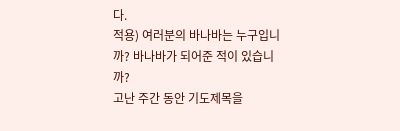다.
적용) 여러분의 바나바는 누구입니까? 바나바가 되어준 적이 있습니까?
고난 주간 동안 기도제목을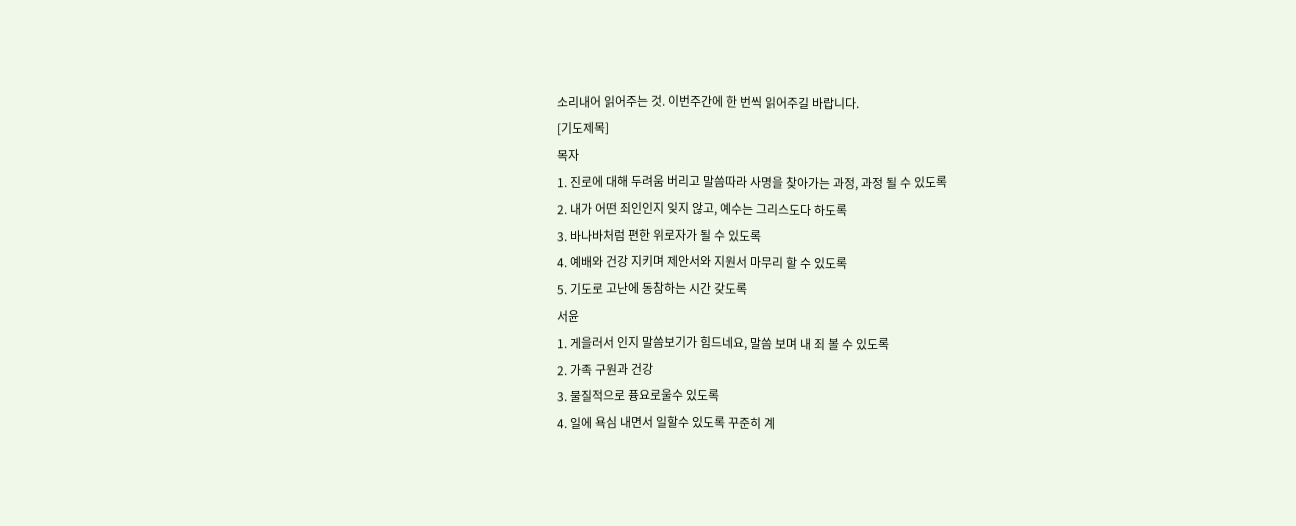소리내어 읽어주는 것. 이번주간에 한 번씩 읽어주길 바랍니다.
[기도제목]
목자
1. 진로에 대해 두려움 버리고 말씀따라 사명을 찾아가는 과정, 과정 될 수 있도록
2. 내가 어떤 죄인인지 잊지 않고, 예수는 그리스도다 하도록
3. 바나바처럼 편한 위로자가 될 수 있도록
4. 예배와 건강 지키며 제안서와 지원서 마무리 할 수 있도록
5. 기도로 고난에 동참하는 시간 갖도록
서윤
1. 게을러서 인지 말씀보기가 힘드네요, 말씀 보며 내 죄 볼 수 있도록
2. 가족 구원과 건강
3. 물질적으로 퓽요로울수 있도록
4. 일에 욕심 내면서 일할수 있도록 꾸준히 계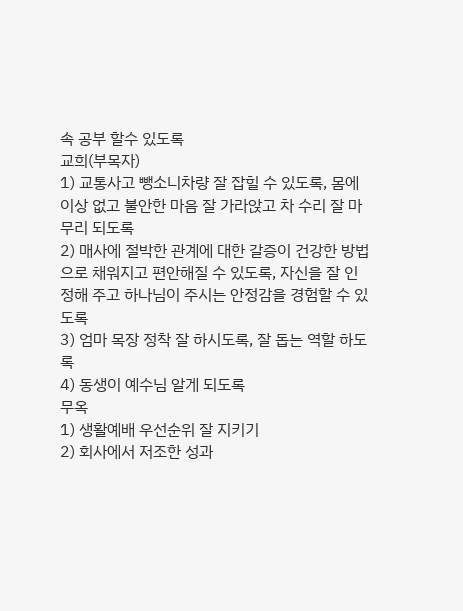속 공부 할수 있도록
교희(부목자)
1) 교통사고 뺑소니차량 잘 잡힐 수 있도록, 몸에 이상 없고 불안한 마음 잘 가라앉고 차 수리 잘 마무리 되도록
2) 매사에 절박한 관계에 대한 갈증이 건강한 방법으로 채워지고 편안해질 수 있도록, 자신을 잘 인정해 주고 하나님이 주시는 안정감을 경험할 수 있도록
3) 엄마 목장 정착 잘 하시도록, 잘 돕는 역할 하도록
4) 동생이 예수님 알게 되도록
무옥
1) 생활예배 우선순위 잘 지키기
2) 회사에서 저조한 성과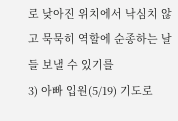로 낮아진 위치에서 낙심치 않고 묵묵히 역할에 순종하는 날들 보낼 수 있기를
3) 아빠 입원(5/19) 기도로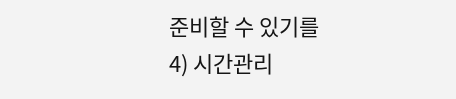준비할 수 있기를
4) 시간관리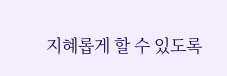지혜롭게 할 수 있도록